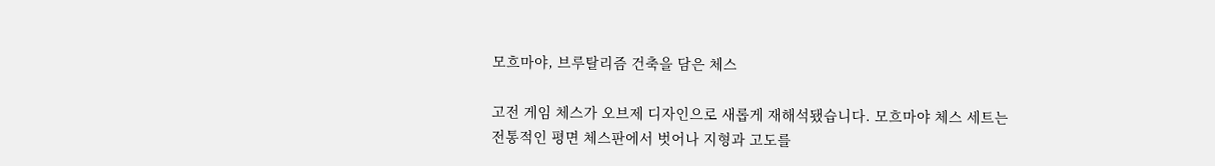모흐마야, 브루탈리즘 건축을 담은 체스

고전 게임 체스가 오브제 디자인으로 새롭게 재해석됐습니다. 모흐마야 체스 세트는 전통적인 평면 체스판에서 벗어나 지형과 고도를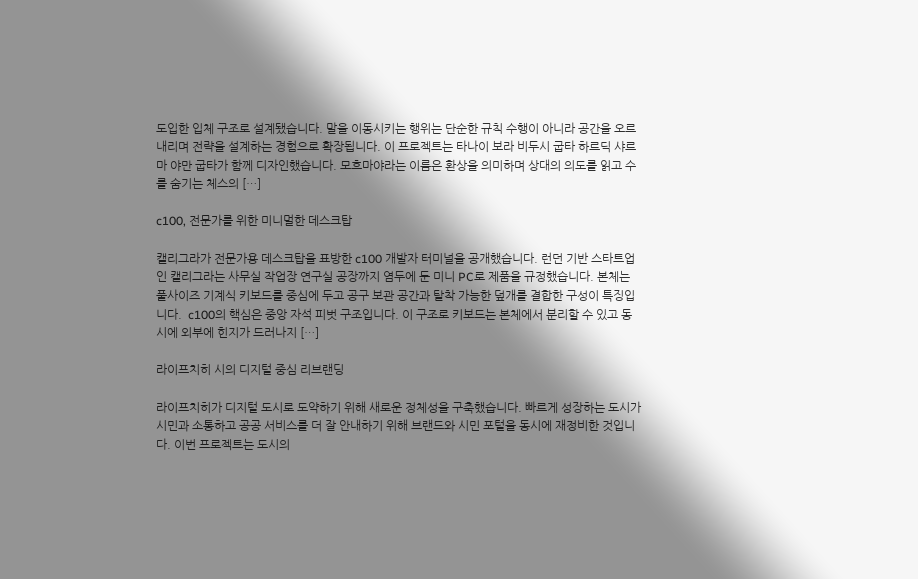도입한 입체 구조로 설계됐습니다. 말을 이동시키는 행위는 단순한 규칙 수행이 아니라 공간을 오르내리며 전략을 설계하는 경험으로 확장됩니다. 이 프로젝트는 타나이 보라 비두시 굽타 하르딕 샤르마 야만 굽타가 함께 디자인했습니다. 모흐마야라는 이름은 환상을 의미하며 상대의 의도를 읽고 수를 숨기는 체스의 […]

c100, 전문가를 위한 미니멀한 데스크탑

캘리그라가 전문가용 데스크탑을 표방한 c100 개발자 터미널을 공개했습니다. 런던 기반 스타트업인 캘리그라는 사무실 작업장 연구실 공장까지 염두에 둔 미니 PC로 제품을 규정했습니다. 본체는 풀사이즈 기계식 키보드를 중심에 두고 공구 보관 공간과 탈착 가능한 덮개를 결합한 구성이 특징입니다.  c100의 핵심은 중앙 자석 피벗 구조입니다. 이 구조로 키보드는 본체에서 분리할 수 있고 동시에 외부에 힌지가 드러나지 […]

라이프치히 시의 디지털 중심 리브랜딩

라이프치히가 디지털 도시로 도약하기 위해 새로운 정체성을 구축했습니다. 빠르게 성장하는 도시가 시민과 소통하고 공공 서비스를 더 잘 안내하기 위해 브랜드와 시민 포털을 동시에 재정비한 것입니다. 이번 프로젝트는 도시의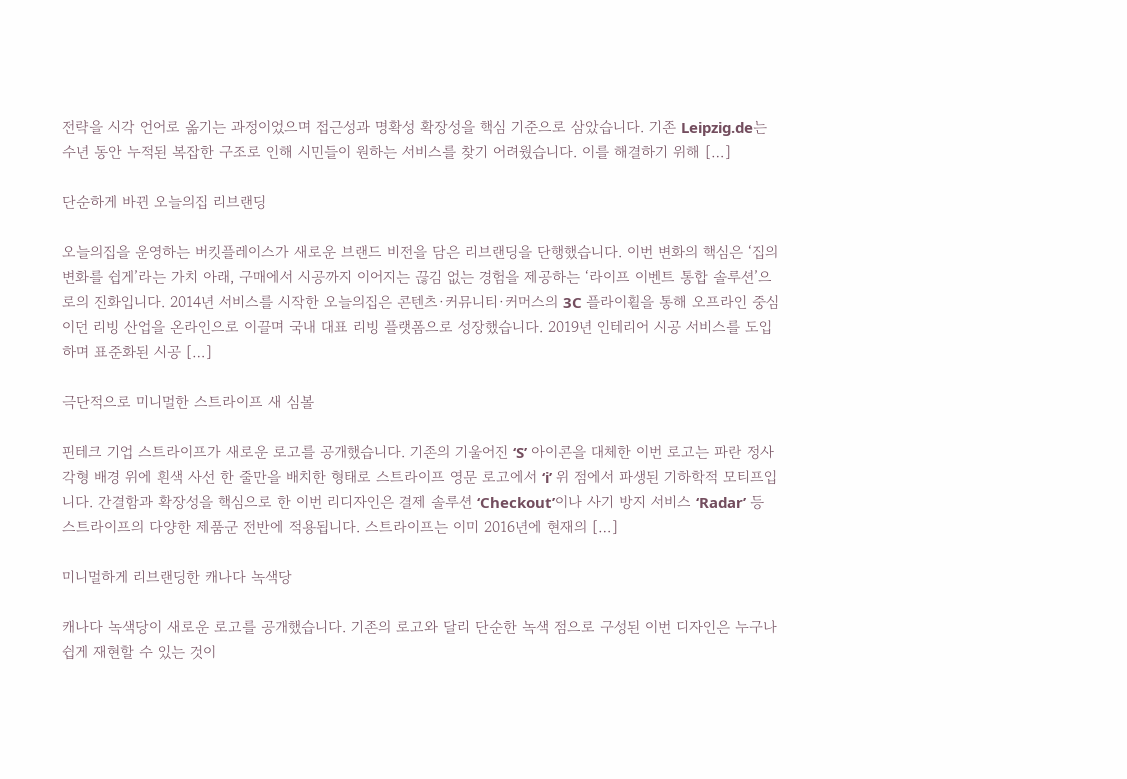전략을 시각 언어로 옮기는 과정이었으며 접근성과 명확성 확장성을 핵심 기준으로 삼았습니다. 기존 Leipzig.de는 수년 동안 누적된 복잡한 구조로 인해 시민들이 원하는 서비스를 찾기 어려웠습니다. 이를 해결하기 위해 […]

단순하게 바뀐 오늘의집 리브랜딩

오늘의집을 운영하는 버킷플레이스가 새로운 브랜드 비전을 담은 리브랜딩을 단행했습니다. 이번 변화의 핵심은 ‘집의 변화를 쉽게’라는 가치 아래, 구매에서 시공까지 이어지는 끊김 없는 경험을 제공하는 ‘라이프 이벤트 통합 솔루션’으로의 진화입니다. 2014년 서비스를 시작한 오늘의집은 콘텐츠·커뮤니티·커머스의 3C 플라이휠을 통해 오프라인 중심이던 리빙 산업을 온라인으로 이끌며 국내 대표 리빙 플랫폼으로 성장했습니다. 2019년 인테리어 시공 서비스를 도입하며 표준화된 시공 […]

극단적으로 미니멀한 스트라이프 새 심볼

핀테크 기업 스트라이프가 새로운 로고를 공개했습니다. 기존의 기울어진 ‘S’ 아이콘을 대체한 이번 로고는 파란 정사각형 배경 위에 흰색 사선 한 줄만을 배치한 형태로 스트라이프 영문 로고에서 ‘i’ 위 점에서 파생된 기하학적 모티프입니다. 간결함과 확장성을 핵심으로 한 이번 리디자인은 결제 솔루션 ‘Checkout’이나 사기 방지 서비스 ‘Radar’ 등 스트라이프의 다양한 제품군 전반에 적용됩니다. 스트라이프는 이미 2016년에 현재의 […]

미니멀하게 리브랜딩한 캐나다 녹색당

캐나다 녹색당이 새로운 로고를 공개했습니다. 기존의 로고와 달리 단순한 녹색 점으로 구성된 이번 디자인은 누구나 쉽게 재현할 수 있는 것이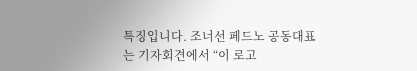특징입니다. 조너선 페드노 공동대표는 기자회견에서 “이 로고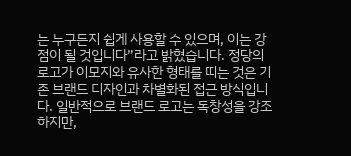는 누구든지 쉽게 사용할 수 있으며, 이는 강점이 될 것입니다”라고 밝혔습니다. 정당의 로고가 이모지와 유사한 형태를 띠는 것은 기존 브랜드 디자인과 차별화된 접근 방식입니다. 일반적으로 브랜드 로고는 독창성을 강조하지만,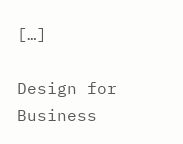[…]

Design for Business